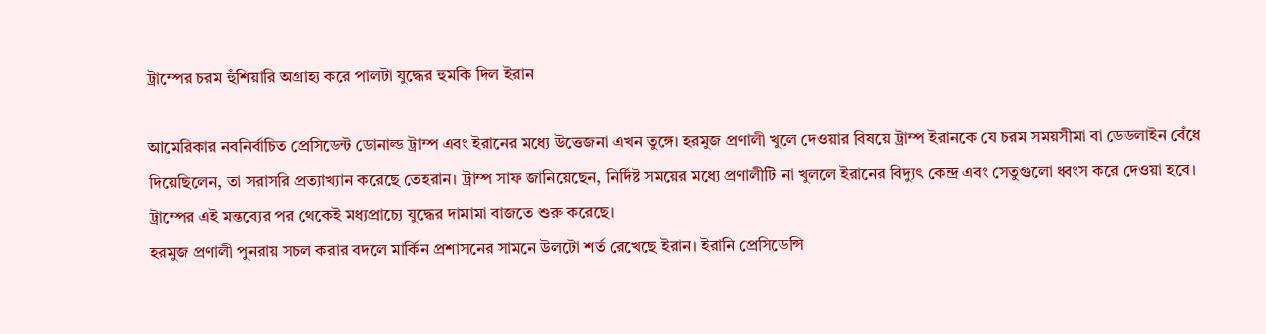ট্রাম্পের চরম হুঁশিয়ারি অগ্রাহ্য করে পালটা যুদ্ধের হুমকি দিল ইরান

আমেরিকার নবনির্বাচিত প্রেসিডেন্ট ডোনাল্ড ট্রাম্প এবং ইরানের মধ্যে উত্তেজনা এখন তুঙ্গে। হরমুজ প্রণালী খুলে দেওয়ার বিষয়ে ট্রাম্প ইরানকে যে চরম সময়সীমা বা ডেডলাইন বেঁধে দিয়েছিলেন, তা সরাসরি প্রত্যাখ্যান করেছে তেহরান। ট্রাম্প সাফ জানিয়েছেন, নির্দিষ্ট সময়ের মধ্যে প্রণালীটি না খুললে ইরানের বিদ্যুৎ কেন্দ্র এবং সেতুগুলো ধ্বংস করে দেওয়া হবে। ট্রাম্পের এই মন্তব্যের পর থেকেই মধ্যপ্রাচ্যে যুদ্ধের দামামা বাজতে শুরু করেছে।
হরমুজ প্রণালী পুনরায় সচল করার বদলে মার্কিন প্রশাসনের সামনে উলটো শর্ত রেখেছে ইরান। ইরানি প্রেসিডেন্সি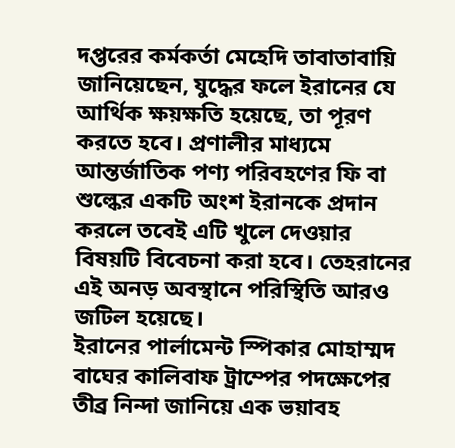দপ্তরের কর্মকর্তা মেহেদি তাবাতাবায়ি জানিয়েছেন, যুদ্ধের ফলে ইরানের যে আর্থিক ক্ষয়ক্ষতি হয়েছে, তা পূরণ করতে হবে। প্রণালীর মাধ্যমে আন্তর্জাতিক পণ্য পরিবহণের ফি বা শুল্কের একটি অংশ ইরানকে প্রদান করলে তবেই এটি খুলে দেওয়ার বিষয়টি বিবেচনা করা হবে। তেহরানের এই অনড় অবস্থানে পরিস্থিতি আরও জটিল হয়েছে।
ইরানের পার্লামেন্ট স্পিকার মোহাম্মদ বাঘের কালিবাফ ট্রাম্পের পদক্ষেপের তীব্র নিন্দা জানিয়ে এক ভয়াবহ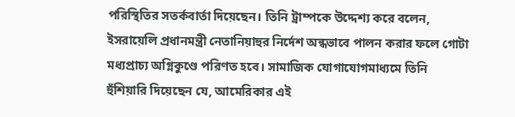পরিস্থিতির সতর্কবার্তা দিয়েছেন। তিনি ট্রাম্পকে উদ্দেশ্য করে বলেন, ইসরায়েলি প্রধানমন্ত্রী নেতানিয়াহুর নির্দেশ অন্ধভাবে পালন করার ফলে গোটা মধ্যপ্রাচ্য অগ্নিকুণ্ডে পরিণত হবে। সামাজিক যোগাযোগমাধ্যমে তিনি হুঁশিয়ারি দিয়েছেন যে, আমেরিকার এই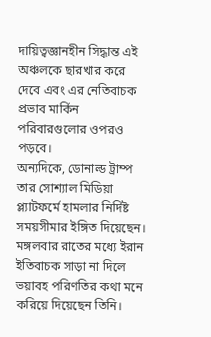দায়িত্বজ্ঞানহীন সিদ্ধান্ত এই অঞ্চলকে ছারখার করে দেবে এবং এর নেতিবাচক প্রভাব মার্কিন পরিবারগুলোর ওপরও পড়বে।
অন্যদিকে, ডোনাল্ড ট্রাম্প তার সোশ্যাল মিডিয়া প্ল্যাটফর্মে হামলার নির্দিষ্ট সময়সীমার ইঙ্গিত দিয়েছেন। মঙ্গলবার রাতের মধ্যে ইরান ইতিবাচক সাড়া না দিলে ভয়াবহ পরিণতির কথা মনে করিয়ে দিয়েছেন তিনি।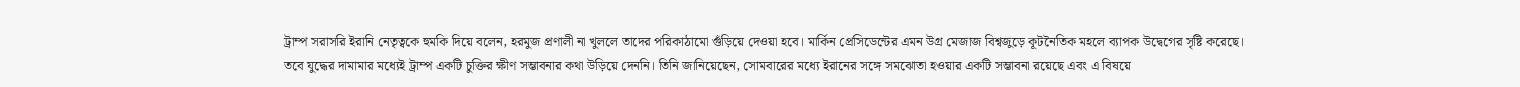ট্রাম্প সরাসরি ইরানি নেতৃত্বকে হুমকি দিয়ে বলেন, হরমুজ প্রণালী না খুললে তাদের পরিকাঠামো গুঁড়িয়ে দেওয়া হবে। মার্কিন প্রেসিডেন্টের এমন উগ্র মেজাজ বিশ্বজুড়ে কূটনৈতিক মহলে ব্যাপক উদ্বেগের সৃষ্টি করেছে।
তবে যুদ্ধের দামামার মধ্যেই ট্রাম্প একটি চুক্তির ক্ষীণ সম্ভাবনার কথা উড়িয়ে দেননি। তিনি জানিয়েছেন, সোমবারের মধ্যে ইরানের সঙ্গে সমঝোতা হওয়ার একটি সম্ভাবনা রয়েছে এবং এ বিষয়ে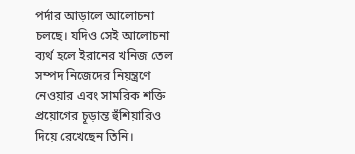পর্দার আড়ালে আলোচনা চলছে। যদিও সেই আলোচনা ব্যর্থ হলে ইরানের খনিজ তেল সম্পদ নিজেদের নিয়ন্ত্রণে নেওয়ার এবং সামরিক শক্তি প্রয়োগের চূড়ান্ত হুঁশিয়ারিও দিয়ে রেখেছেন তিনি।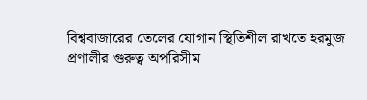বিশ্ববাজারের তেলের যোগান স্থিতিশীল রাখতে হরমুজ প্রণালীর গুরুত্ব অপরিসীম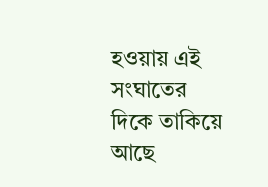হওয়ায় এই সংঘাতের দিকে তাকিয়ে আছে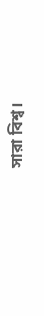সারা বিশ্ব।